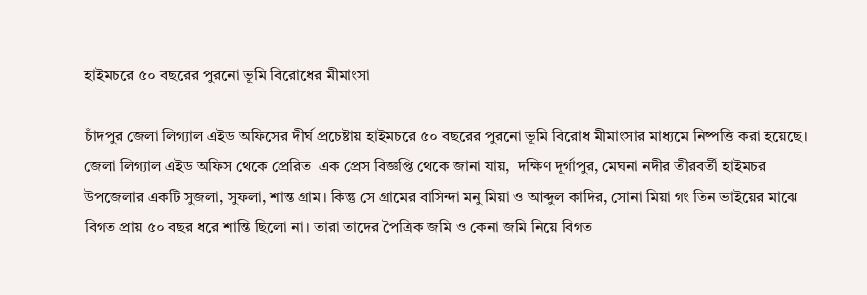হাইমচরে ৫০ বছরের পুরনো ভূমি বিরোধের মীমাংসা

চাঁদপুর জেলা লিগ্যাল এইড অফিসের দীর্ঘ প্রচেষ্টায় হাইমচরে ৫০ বছরের পুরনো ভূমি বিরোধ মীমাংসার মাধ্যমে নিষ্পত্তি করা হয়েছে।  জেলা লিগ্যাল এইড অফিস থেকে প্রেরিত  এক প্রেস বিজ্ঞপ্তি থেকে জানা যায়,  দক্ষিণ দূর্গাপুর, মেঘনা নদীর তীরবর্তী হাইমচর উপজেলার একটি সুজলা, সুফলা, শান্ত গ্রাম। কিন্তু সে গ্রামের বাসিন্দা মনু মিয়া ও আব্দুল কাদির, সোনা মিয়া গং তিন ভাইয়ের মাঝে বিগত প্রায় ৫০ বছর ধরে শান্তি ছিলো না। তারা তাদের পৈত্রিক জমি ও কেনা জমি নিয়ে বিগত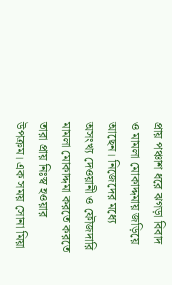প্রায় পঞ্চাশ ধরে ঝগড়া বিবাদ ও মামলা মোকাদ্দমায় জড়িয়ে আছেন। নিজেদের মধ্যে অসংখ্য দেওয়ানী ও ফৌজদারি মামলা মোকাদ্দমা করতে করতে তারা প্রায় নিঃস্ব হওয়ার উপক্রম। এক সময় সোনা মিয়া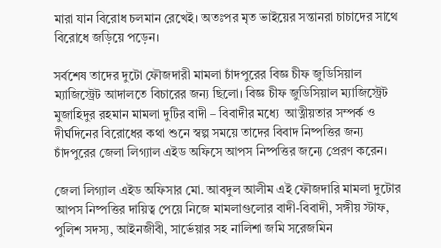মারা যান বিরোধ চলমান রেখেই। অতঃপর মৃত ভাইয়ের সন্তানরা চাচাদের সাথে বিরোধে জড়িয়ে পড়েন।

সর্বশেষ তাদের দুটো ফৌজদারী মামলা চাঁদপুরের বিজ্ঞ চীফ জুডিসিয়াল ম্যাজিস্ট্রেট আদালতে বিচারের জন্য ছিলো। বিজ্ঞ চীফ জুডিসিয়াল ম্যাজিস্ট্রেট মুজাহিদুর রহমান মামলা দুটির বাদী – বিবাদীর মধ্যে  আত্নীয়তার সম্পর্ক ও  দীর্ঘদিনের বিরোধের কথা শুনে স্বল্প সময়ে তাদের বিবাদ নিষ্পত্তির জন্য চাঁদপুরের জেলা লিগ্যাল এইড অফিসে আপস নিষ্পত্তির জন্যে প্রেরণ করেন।

জেলা লিগ্যাল এইড অফিসার মো. আবদুল আলীম এই ফৌজদারি মামলা দুটোর আপস নিষ্পত্তির দায়িত্ব পেয়ে নিজে মামলাগুলোর বাদী-বিবাদী, সঙ্গীয় স্টাফ, পুলিশ সদস্য, আইনজীবী, সার্ভেয়ার সহ নালিশা জমি সরেজমিন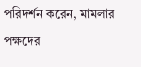পরিদর্শন করেন, মামলার পক্ষদের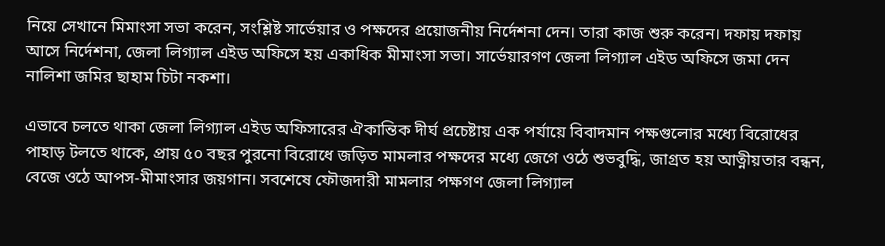নিয়ে সেখানে মিমাংসা সভা করেন, সংশ্লিষ্ট সার্ভেয়ার ও পক্ষদের প্রয়োজনীয় নির্দেশনা দেন। তারা কাজ শুরু করেন। দফায় দফায় আসে নির্দেশনা, জেলা লিগ্যাল এইড অফিসে হয় একাধিক মীমাংসা সভা। সার্ভেয়ারগণ জেলা লিগ্যাল এইড অফিসে জমা দেন নালিশা জমির ছাহাম চিটা নকশা।

এভাবে চলতে থাকা জেলা লিগ্যাল এইড অফিসারের ঐকান্তিক দীর্ঘ প্রচেষ্টায় এক পর্যায়ে বিবাদমান পক্ষগুলোর মধ্যে বিরোধের পাহাড় টলতে থাকে, প্রায় ৫০ বছর পুরনো বিরোধে জড়িত মামলার পক্ষদের মধ্যে জেগে ওঠে শুভবুদ্ধি, জাগ্রত হয় আত্নীয়তার বন্ধন, বেজে ওঠে আপস-মীমাংসার জয়গান। সবশেষে ফৌজদারী মামলার পক্ষগণ জেলা লিগ্যাল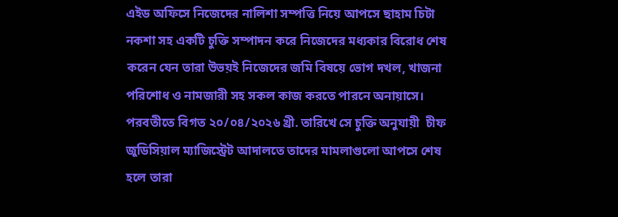এইড অফিসে নিজেদের নালিশা সম্পত্তি নিয়ে আপসে ছাহাম চিটা নকশা সহ একটি চুক্তি সম্পাদন করে নিজেদের মধ্যকার বিরোধ শেষ করেন যেন তারা উভয়ই নিজেদের জমি বিষয়ে ভোগ দখল, খাজনা পরিশোধ ও নামজারী সহ সকল কাজ করতে পারনে অনায়াসে। পরবতীতে বিগত ২০/০৪/২০২৬ খ্রী. তারিখে সে চুক্তি অনুযায়ী  চীফ জুডিসিয়াল ম্যাজিস্ট্রেট আদালতে তাদের মামলাগুলো আপসে শেষ হলে তারা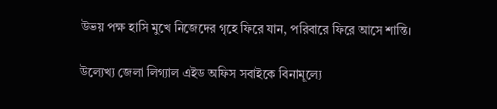উভয় পক্ষ হাসি মুখে নিজেদের গৃহে ফিরে যান, পরিবারে ফিরে আসে শান্তি।

উল্যেখ্য জেলা লিগ্যাল এইড অফিস সবাইকে বিনামূল্যে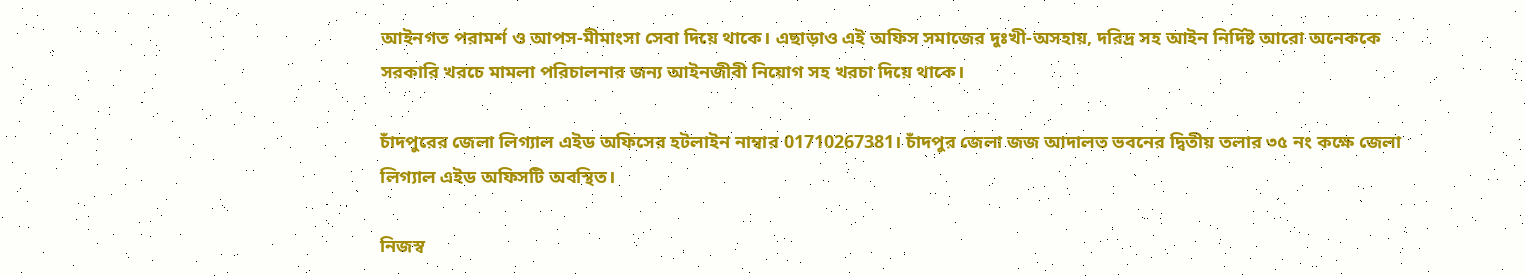আইনগত পরামর্শ ও আপস-মীমাংসা সেবা দিয়ে থাকে। এছাড়াও এই অফিস সমাজের দুঃখী-অসহায়, দরিদ্র সহ আইন নির্দিষ্ট আরো অনেককে সরকারি খরচে মামলা পরিচালনার জন্য আইনজীবী নিয়োগ সহ খরচা দিয়ে থাকে।

চাঁদপুরের জেলা লিগ্যাল এইড অফিসের হটলাইন নাম্বার 01710267381। চাঁদপুর জেলা জজ আদালত ভবনের দ্বিতীয় তলার ৩৫ নং কক্ষে জেলা লিগ্যাল এইড অফিসটি অবস্থিত।

নিজস্ব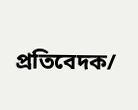প্রতিবেদক/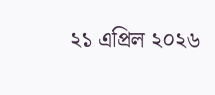২১ এপ্রিল ২০২৬